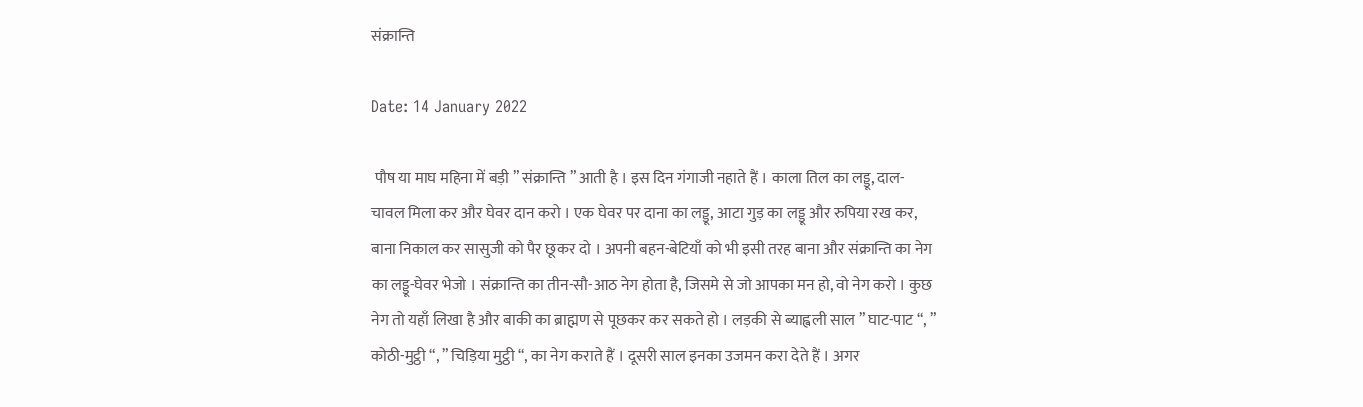संक्रान्ति

Date: 14 January 2022

 पौष या माघ महिना में बड़ी ” संक्रान्ति ” आती है । इस दिन गंगाजी नहाते हैं । काला तिल का लड्डू, दाल-चावल मिला कर और घेवर दान करो । एक घेवर पर दाना का लड्डू, आटा गुड़ का लड्डू और रुपिया रख कर, बाना निकाल कर सासुजी को पैर छूकर दो । अपनी बहन-बेटियाँ को भी इसी तरह बाना और संक्रान्ति का नेग का लड्डू-घेवर भेजो । संक्रान्ति का तीन-सौ-आठ नेग होता है, जिसमे से जो आपका मन हो, वो नेग करो । कुछ नेग तो यहाँ लिखा है और बाकी का ब्राह्मण से पूछकर कर सकते हो । लड़की से ब्याह्वली साल ” घाट-पाट “, ” कोठी-मुट्ठी “, ” चिड़िया मुट्ठी “, का नेग कराते हैं । दूसरी साल इनका उजमन करा देते हैं । अगर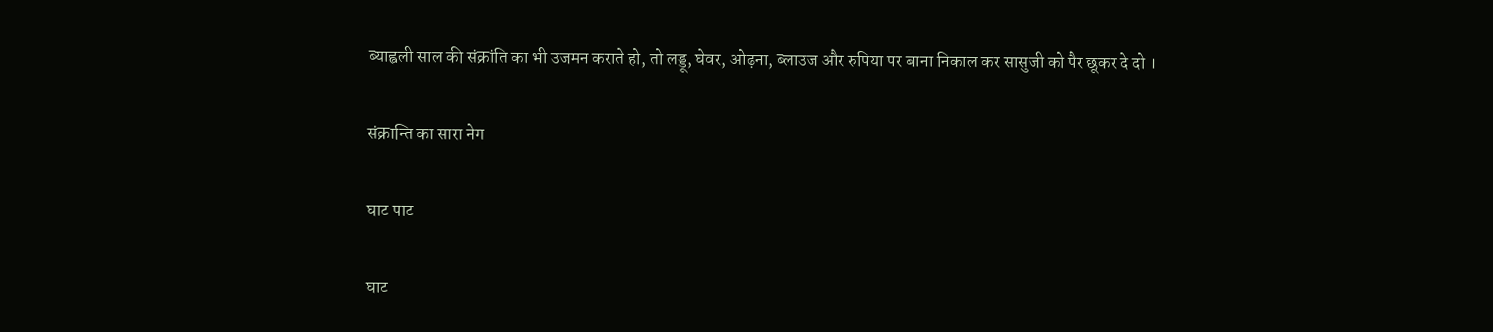ब्याह्वली साल की संक्रांति का भी उजमन कराते हो, तो लड्डू, घेवर, ओढ़ना, ब्लाउज और रुपिया पर बाना निकाल कर सासुजी को पैर छूकर दे दो ।

संक्रान्ति का सारा नेग

घाट पाट

घाट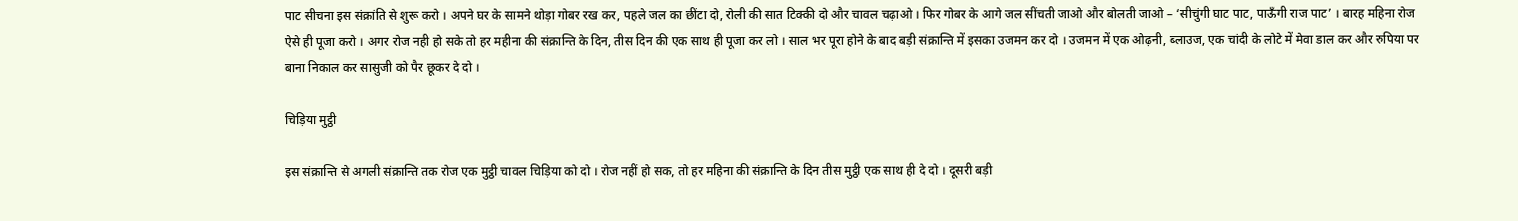पाट सीचना इस संक्रांति से शुरू करो । अपने घर के सामने थोड़ा गोबर रख कर, पहले जल का छींटा दो, रोली की सात टिक्की दो और चावल चढ़ाओ । फिर गोबर के आगे जल सींचती जाओ और बोलती जाओ – ‘सीचुंगी घाट पाट, पाऊँगी राज पाट’ । बारह महिना रोज ऐसे ही पूजा करो । अगर रोज नही हो सके तो हर महीना की संक्रान्ति के दिन, तीस दिन की एक साथ ही पूजा कर लो । साल भर पूरा होने के बाद बड़ी संक्रान्ति में इसका उजमन कर दो । उजमन में एक ओढ़नी, ब्लाउज, एक चांदी के लोटे में मेवा डाल कर और रुपिया पर बाना निकाल कर सासुजी को पैर छूकर दे दो ।

चिड़िया मुट्ठी

इस संक्रान्ति से अगली संक्रान्ति तक रोज एक मुट्ठी चावल चिड़िया को दो । रोज नहीं हो सक, तो हर महिना की संक्रान्ति के दिन तीस मुट्ठी एक साथ ही दे दो । दूसरी बड़ी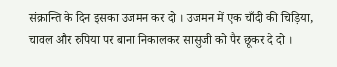संक्रान्ति के दिन इसका उजमन कर दो । उजमन में एक चाँदी की चिड़िया, चावल और रुपिया पर बाना निकालकर सासुजी को पैर छूकर दे दो ।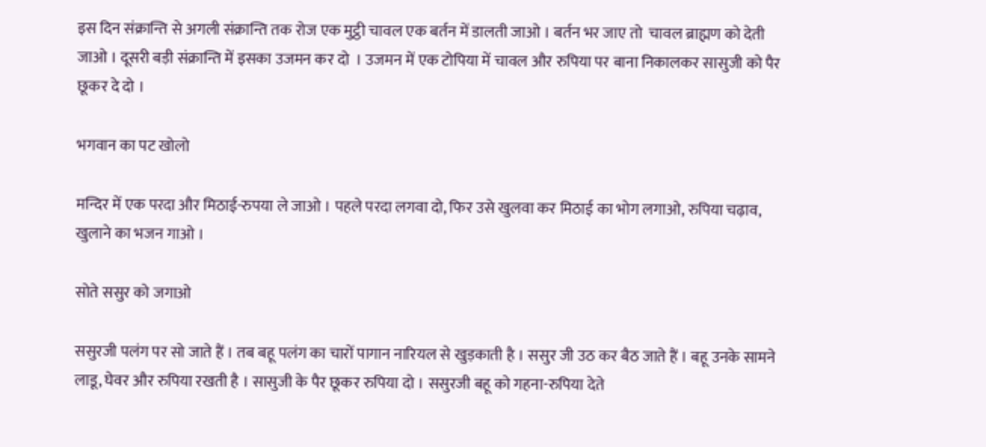इस दिन संक्रान्ति से अगली संक्रान्ति तक रोज एक मुट्ठी चावल एक बर्तन में डालती जाओ । बर्तन भर जाए तो  चावल ब्राह्मण को देती जाओ । दूसरी बड़ी संक्रान्ति में इसका उजमन कर दो  । उजमन में एक टोपिया में चावल और रुपिया पर बाना निकालकर सासुजी को पैर छूकर दे दो ।

भगवान का पट खोलो

मन्दिर में एक परदा और मिठाई-रुपया ले जाओ । पहले परदा लगवा दो, फिर उसे खुलवा कर मिठाई का भोग लगाओ, रुपिया चढ़ाव, खुलाने का भजन गाओ ।

सोते ससुर को जगाओ

ससुरजी पलंग पर सो जाते हैं । तब बहू पलंग का चारों पागान नारियल से खुड़काती है । ससुर जी उठ कर बैठ जाते हैं । बहू उनके सामने लाडू, घेवर और रुपिया रखती है । सासुजी के पैर छूकर रुपिया दो । ससुरजी बहू को गहना-रुपिया देते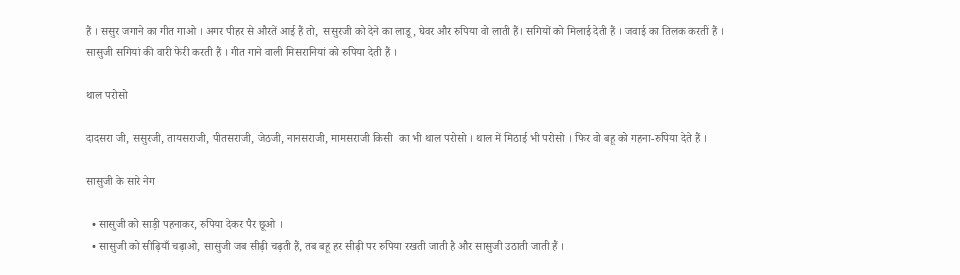हैं । ससुर जगाने का गीत गाओ । अगर पीहर से औरतें आई हैं तो,  ससुरजी को देने का लाडू, घेवर और रुपिया वो लाती हैं। सगियों को मिलाई देती हैं । जवाई का तिलक करतीं हैं । सासुजी सगियां की वारी फेरी करती हैं । गीत गाने वाली मिसरानियां को रुपिया देती हैं ।

थाल परोसो

दादसरा जी, ससुरजी, तायसराजी, पीतसराजी, जेठजी, नानसराजी, मामसराजी किसी  का भी थाल परोसो । थाल में मिठाई भी परोसो । फिर वो बहू को गहना-रुपिया देते हैं ।

सासुजी के सारे नेग

  • सासुजी को साड़ी पहनाकर, रुपिया देकर पैर छूओ ।
  • सासुजी को सीढ़ियाँ चढ़ाओ, सासुजी जब सीढ़ी चढ़ती हैं, तब बहू हर सीढ़ी पर रुपिया रखती जाती है और सासुजी उठाती जाती हैं ।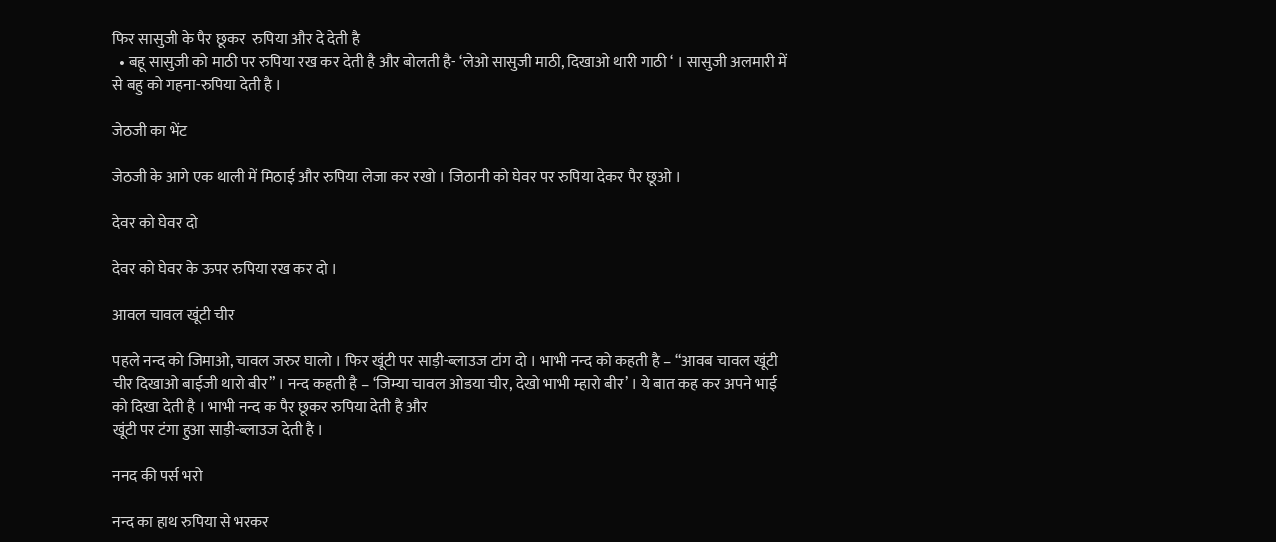फिर सासुजी के पैर छूकर  रुपिया और दे देती है
  • बहू सासुजी को माठी पर रुपिया रख कर देती है और बोलती है- ‘लेओ सासुजी माठी, दिखाओ थारी गाठी ‘ । सासुजी अलमारी में से बहु को गहना-रुपिया देती है ।

जेठजी का भेंट

जेठजी के आगे एक थाली में मिठाई और रुपिया लेजा कर रखो । जिठानी को घेवर पर रुपिया देकर पैर छूओ ।

देवर को घेवर दो

देवर को घेवर के ऊपर रुपिया रख कर दो ।

आवल चावल खूंटी चीर

पहले नन्द को जिमाओ, चावल जरुर घालो । फिर खूंटी पर साड़ी-ब्लाउज टांग दो । भाभी नन्द को कहती है – “आवब चावल खूंटी चीर दिखाओ बाईजी थारो बीर” । नन्द कहती है – ‘जिम्या चावल ओडया चीर, देखो भाभी म्हारो बीर’ । ये बात कह कर अपने भाई को दिखा देती है । भाभी नन्द क पैर छूकर रुपिया देती है और
खूंटी पर टंगा हुआ साड़ी-ब्लाउज देती है ।

ननद की पर्स भरो

नन्द का हाथ रुपिया से भरकर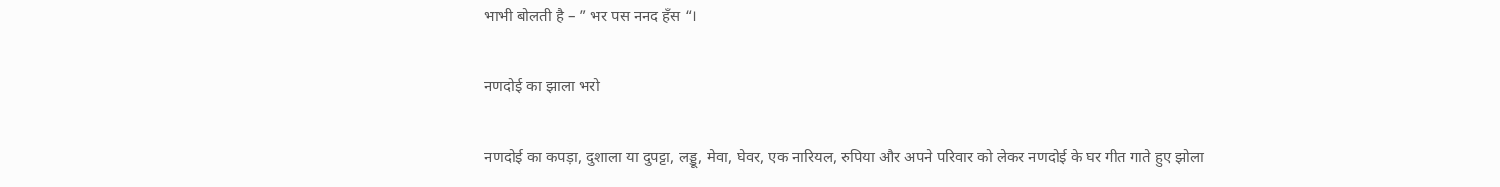भाभी बोलती है – ” भर पस ननद हँस “।

नणदोई का झाला भरो

नणदोई का कपड़ा, दुशाला या दुपट्टा, लड्डू, मेवा, घेवर, एक नारियल, रुपिया और अपने परिवार को लेकर नणदोई के घर गीत गाते हुए झोला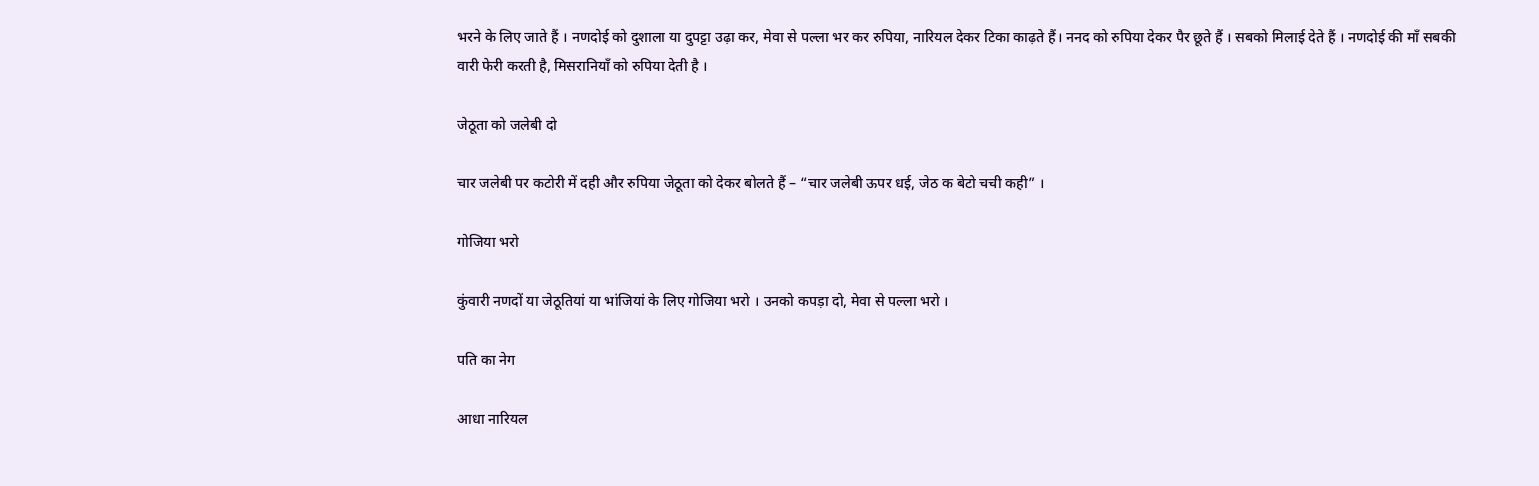भरने के लिए जाते हैं । नणदोई को दुशाला या दुपट्टा उढ़ा कर, मेवा से पल्ला भर कर रुपिया, नारियल देकर टिका काढ़ते हैं। ननद को रुपिया देकर पैर छूते हैं । सबको मिलाई देते हैं । नणदोई की माँ सबकी वारी फेरी करती है, मिसरानियाँ को रुपिया देती है ।

जेठूता को जलेबी दो

चार जलेबी पर कटोरी में दही और रुपिया जेठूता को देकर बोलते हैं – “चार जलेबी ऊपर धई, जेठ क बेटो चची कही” ।

गोजिया भरो

कुंवारी नणदों या जेठूतियां या भांजियां के लिए गोजिया भरो । उनको कपड़ा दो, मेवा से पल्ला भरो ।

पति का नेग

आधा नारियल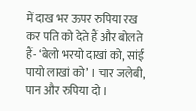में दाख भर ऊपर रुपिया रख कर पति को देते हैं और बोलते हैं- ‘बेलो भरयो दाखां को, सांई पायो लाखां को’ । चार जलेबी, पान और रुपिया दो ।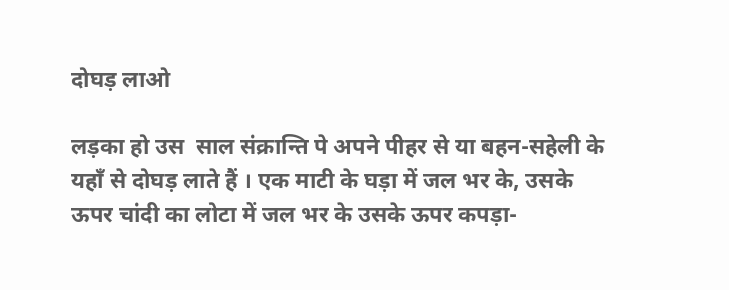दोघड़ लाओ

लड़का हो उस  साल संक्रान्ति पे अपने पीहर से या बहन-सहेली के यहाँ से दोघड़ लाते हैं । एक माटी के घड़ा में जल भर के, उसके ऊपर चांदी का लोटा में जल भर के उसके ऊपर कपड़ा-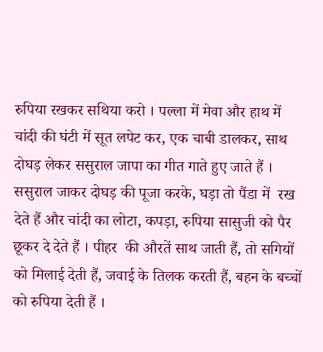रुपिया रखकर सथिया करो । पल्ला में मेवा और हाथ में चांदी की घंटी में सूत लपेट कर, एक चाबी डालकर, साथ दोघड़ लेकर ससुराल जापा का गीत गाते हुए जाते हैं । ससुराल जाकर दोघड़ की पूजा करके, घड़ा तो पैंडा में  रख देते हैं और चांदी का लोटा, कपड़ा, रुपिया सासुजी को पैर छूकर दे देते हैं । पीहर  की औरतें साथ जाती हैं, तो सगियों को मिलाई देती हैं, जवाई के तिलक करती हैं, बहन के बच्चों को रुपिया देती हैं ।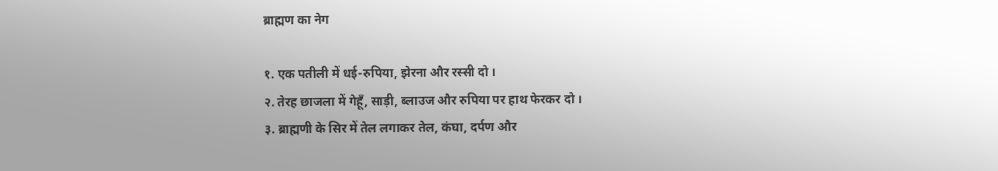ब्राह्मण का नेग

१. एक पतीली में धई-रुपिया, झेरना और रस्सी दो ।
२. तेरह छाजला में गेहूँ, साड़ी, ब्लाउज और रुपिया पर हाथ फेरकर दो ।
३. ब्राह्मणी के सिर में तेल लगाकर तेल, कंघा, दर्पण और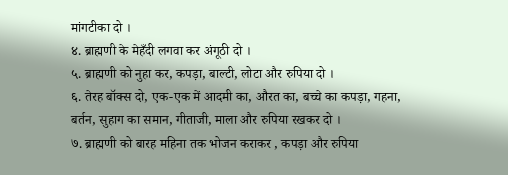मांगटीका दो ।
४. ब्राह्मणी के मेहँदी लगवा कर अंगूठी दो ।
५. ब्राह्मणी को नुहा कर, कपड़ा, बाल्टी, लोटा और रुपिया दो ।
६. तेरह बॉक्स दो, एक-एक में आदमी का, औरत का, बच्चे का कपड़ा, गहना, बर्तन, सुहाग का समान, गीताजी, माला और रुपिया रखकर दो ।
७. ब्राह्मणी को बारह महिना तक भोजन कराकर , कपड़ा और रुपिया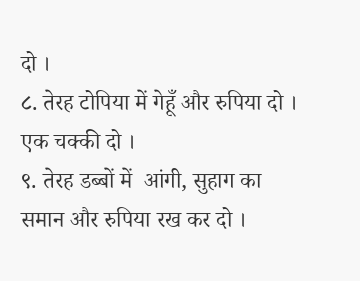दो ।
८. तेरह टोपिया में गेहूँ और रुपिया दो । एक चक्की दो ।
९. तेरह डब्बों में  आंगी, सुहाग का  समान और रुपिया रख कर दो ।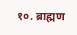१०. ब्राह्मण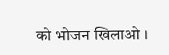को भोजन खिलाओ ।